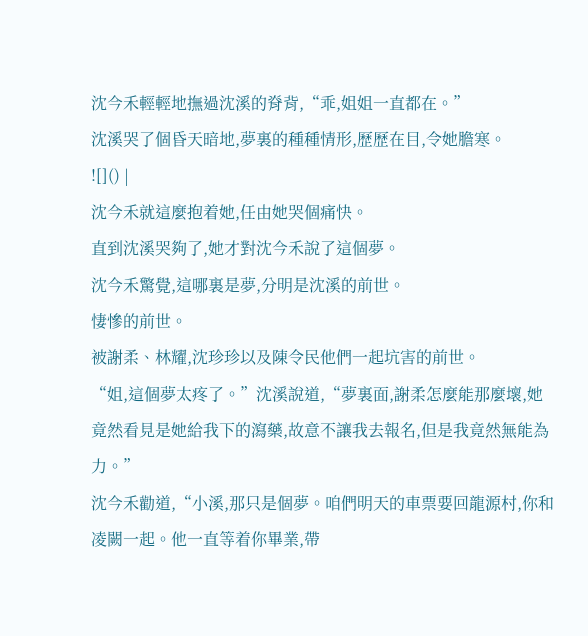沈今禾輕輕地撫過沈溪的脊背,“乖,姐姐一直都在。”
沈溪哭了個昏天暗地,夢裏的種種情形,歷歷在目,令她膽寒。
![]() |
沈今禾就這麼抱着她,任由她哭個痛快。
直到沈溪哭夠了,她才對沈今禾說了這個夢。
沈今禾驚覺,這哪裏是夢,分明是沈溪的前世。
悽慘的前世。
被謝柔、林耀,沈珍珍以及陳令民他們一起坑害的前世。
“姐,這個夢太疼了。”沈溪說道,“夢裏面,謝柔怎麼能那麼壞,她竟然看見是她給我下的瀉藥,故意不讓我去報名,但是我竟然無能為力。”
沈今禾勸道,“小溪,那只是個夢。咱們明天的車票要回龍源村,你和凌闕一起。他一直等着你畢業,帶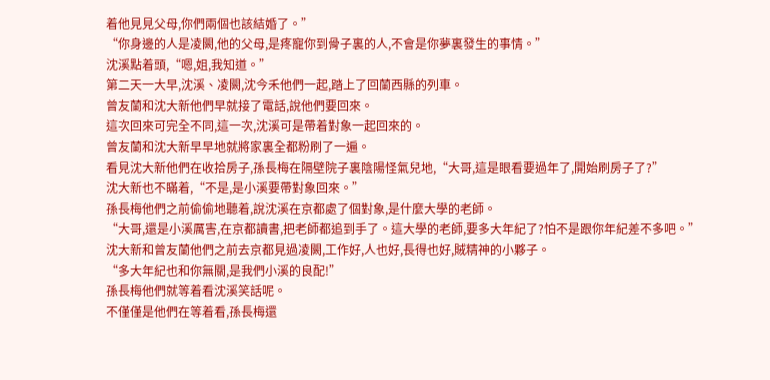着他見見父母,你們兩個也該結婚了。”
“你身邊的人是凌闕,他的父母,是疼寵你到骨子裏的人,不會是你夢裏發生的事情。”
沈溪點着頭,“嗯,姐,我知道。”
第二天一大早,沈溪、凌闕,沈今禾他們一起,踏上了回蘭西縣的列車。
曾友蘭和沈大新他們早就接了電話,說他們要回來。
這次回來可完全不同,這一次,沈溪可是帶着對象一起回來的。
曾友蘭和沈大新早早地就將家裏全都粉刷了一遍。
看見沈大新他們在收拾房子,孫長梅在隔壁院子裏陰陽怪氣兒地,“大哥,這是眼看要過年了,開始刷房子了?”
沈大新也不瞞着,“不是,是小溪要帶對象回來。”
孫長梅他們之前偷偷地聽着,說沈溪在京都處了個對象,是什麼大學的老師。
“大哥,還是小溪厲害,在京都讀書,把老師都追到手了。這大學的老師,要多大年紀了?怕不是跟你年紀差不多吧。”
沈大新和曾友蘭他們之前去京都見過凌闕,工作好,人也好,長得也好,賊精神的小夥子。
“多大年紀也和你無關,是我們小溪的良配!”
孫長梅他們就等着看沈溪笑話呢。
不僅僅是他們在等着看,孫長梅還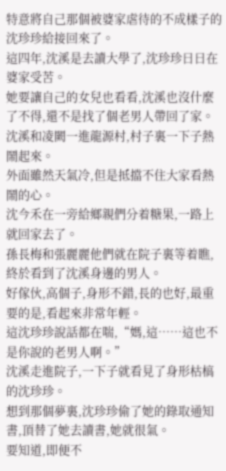特意將自己那個被婆家虐待的不成樣子的沈珍珍給接回來了。
這四年,沈溪是去讀大學了,沈珍珍日日在婆家受苦。
她要讓自己的女兒也看看,沈溪也沒什麼了不得,還不是找了個老男人帶回了家。
沈溪和凌闕一進龍源村,村子裏一下子熱鬧起來。
外面雖然天氣冷,但是抵擋不住大家看熱鬧的心。
沈今禾在一旁給鄉親們分着糖果,一路上就回家去了。
孫長梅和張麗麗他們就在院子裏等着瞧,終於看到了沈溪身邊的男人。
好傢伙,高個子,身形不錯,長的也好,最重要的是,看起來非常年輕。
這沈珍珍說話都在喘,“媽,這……這也不是你說的老男人啊。”
沈溪走進院子,一下子就看見了身形枯槁的沈珍珍。
想到那個夢裏,沈珍珍偷了她的錄取通知書,頂替了她去讀書,她就很氣。
要知道,即便不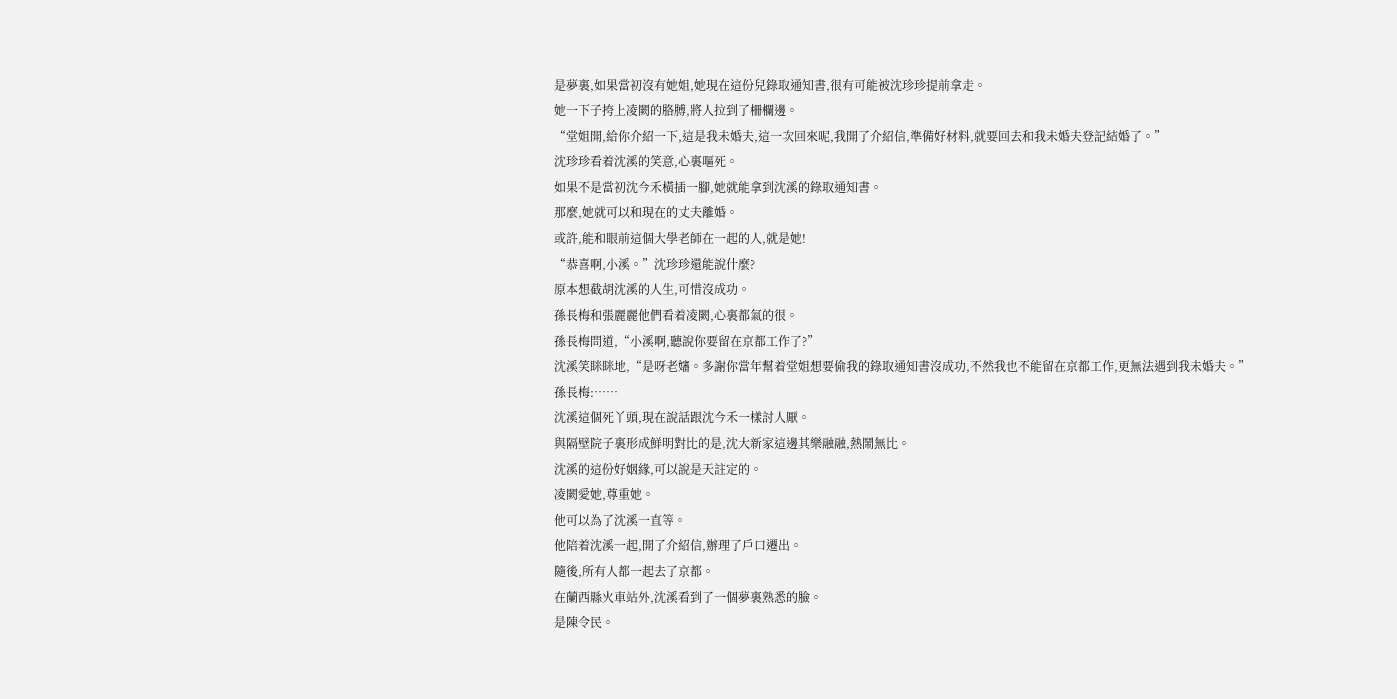是夢裏,如果當初沒有她姐,她現在這份兒錄取通知書,很有可能被沈珍珍提前拿走。
她一下子挎上凌闕的胳膊,將人拉到了柵欄邊。
“堂姐開,給你介紹一下,這是我未婚夫,這一次回來呢,我開了介紹信,準備好材料,就要回去和我未婚夫登記結婚了。”
沈珍珍看着沈溪的笑意,心裏嘔死。
如果不是當初沈今禾橫插一腳,她就能拿到沈溪的錄取通知書。
那麼,她就可以和現在的丈夫離婚。
或許,能和眼前這個大學老師在一起的人,就是她!
“恭喜啊,小溪。”沈珍珍還能說什麼?
原本想截胡沈溪的人生,可惜沒成功。
孫長梅和張麗麗他們看着凌闕,心裏都氣的很。
孫長梅問道,“小溪啊,聽說你要留在京都工作了?”
沈溪笑眯眯地,“是呀老嬸。多謝你當年幫着堂姐想要偷我的錄取通知書沒成功,不然我也不能留在京都工作,更無法遇到我未婚夫。”
孫長梅:……
沈溪這個死丫頭,現在說話跟沈今禾一樣討人厭。
與隔壁院子裏形成鮮明對比的是,沈大新家這邊其樂融融,熱鬧無比。
沈溪的這份好姻緣,可以說是天註定的。
凌闕愛她,尊重她。
他可以為了沈溪一直等。
他陪着沈溪一起,開了介紹信,辦理了戶口遷出。
隨後,所有人都一起去了京都。
在蘭西縣火車站外,沈溪看到了一個夢裏熟悉的臉。
是陳令民。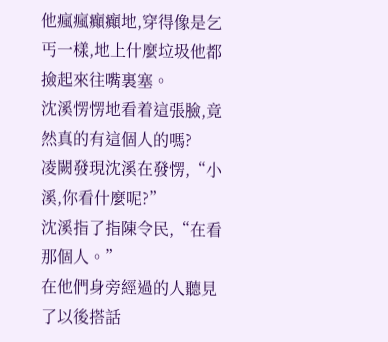他瘋瘋癲癲地,穿得像是乞丐一樣,地上什麼垃圾他都撿起來往嘴裏塞。
沈溪愣愣地看着這張臉,竟然真的有這個人的嗎?
凌闕發現沈溪在發愣,“小溪,你看什麼呢?”
沈溪指了指陳令民,“在看那個人。”
在他們身旁經過的人聽見了以後搭話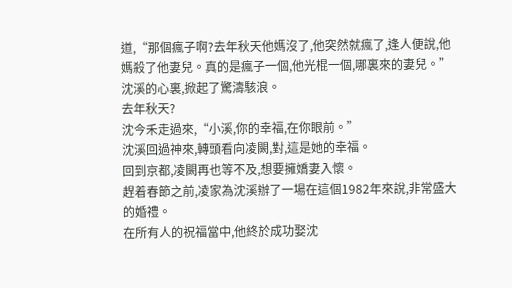道,“那個瘋子啊?去年秋天他媽沒了,他突然就瘋了,逢人便說,他媽殺了他妻兒。真的是瘋子一個,他光棍一個,哪裏來的妻兒。”
沈溪的心裏,掀起了驚濤駭浪。
去年秋天?
沈今禾走過來,“小溪,你的幸福,在你眼前。”
沈溪回過神來,轉頭看向凌闕,對,這是她的幸福。
回到京都,凌闕再也等不及,想要擁嬌妻入懷。
趕着春節之前,凌家為沈溪辦了一場在這個1982年來說,非常盛大的婚禮。
在所有人的祝福當中,他終於成功娶沈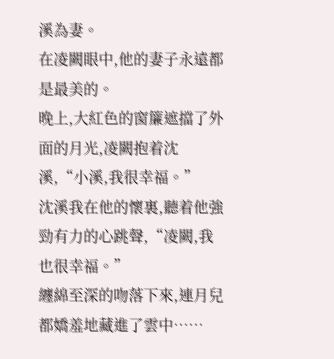溪為妻。
在凌闕眼中,他的妻子永遠都是最美的。
晚上,大紅色的窗簾遮擋了外面的月光,凌闕抱着沈溪,“小溪,我很幸福。”
沈溪我在他的懷裏,聽着他強勁有力的心跳聲,“凌闕,我也很幸福。”
纏綿至深的吻落下來,連月兒都嬌羞地藏進了雲中……